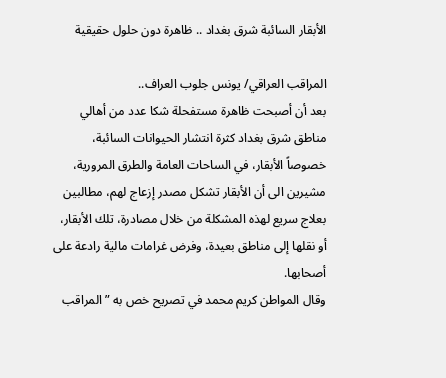الأبقار السائبة شرق بغداد .. ظاهرة دون حلول حقيقية

المراقب العراقي/ يونس جلوب العراف..
بعد أن أصبحت ظاهرة مستفحلة شكا عدد من أهالي مناطق شرق بغداد كثرة انتشار الحيوانات السائبة، خصوصاً الأبقار، في الساحات العامة والطرق المرورية، مشيرين الى أن الأبقار تشكل مصدر إزعاج لهم، مطالبين بعلاج سريع لهذه المشكلة من خلال مصادرة، تلك الأبقار، أو نقلها إلى مناطق بعيدة، وفرض غرامات مالية رادعة على أصحابها.
وقال المواطن كريم محمد في تصريح خص به ” المراقب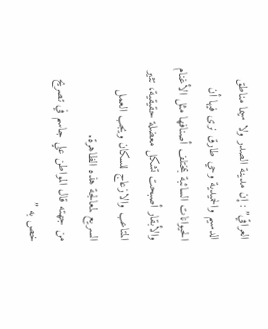العراقي” : إن مدينة الصدر ولا سيما مناطق الدسيم والحميدية وحي طارق نرى فيها أن الحيوانات السائبة بمختلف أصنافها مثل الأغنام والأبقار أصبحت تشكل معضلة حقيقية، تثير المتاعب والازعاج للسكان ويجب العمل السريع لمعالجة هذه الظاهرة.
من جهته قال المواطن علي جاسم في تصريح خص به ”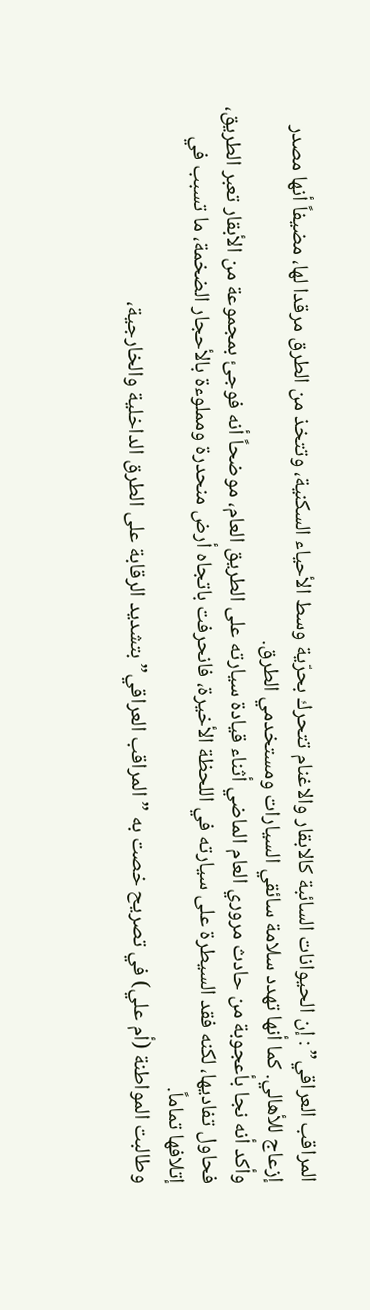المراقب العراقي” : إن الحيوانات السائبة كالابقار والاغنام تتحرك بحرّية وسط الأحياء السكنية، وتتخذ من الطرق مرقدا لها، مضيفاً أنها مصدر إزعاج للأهالي. كما أنها تهدد سلامة سائقي السيارات ومستخدمي الطرق.
وأكد أنه نجا بأعجوبة من حادث مروري العام الماضي أثناء قيادة سيارته على الطريق العام، موضحاً أنه فوجئ بمجموعة من الأبقار تعبر الطريق، فحاول تفاديها، لكنه فقد السيطرة على سيارته في اللحظة الأخيرة، فانحرفت باتجاه أرض منحدرة ومملوءة بالأحجار الضخمة، ما تسبب في إتلافها تماماً.
وطالبت المواطنة (أم علي) في تصريح خصت به ” المراقب العراقي” بتشديد الرقابة على الطرق الداخلية والخارجية،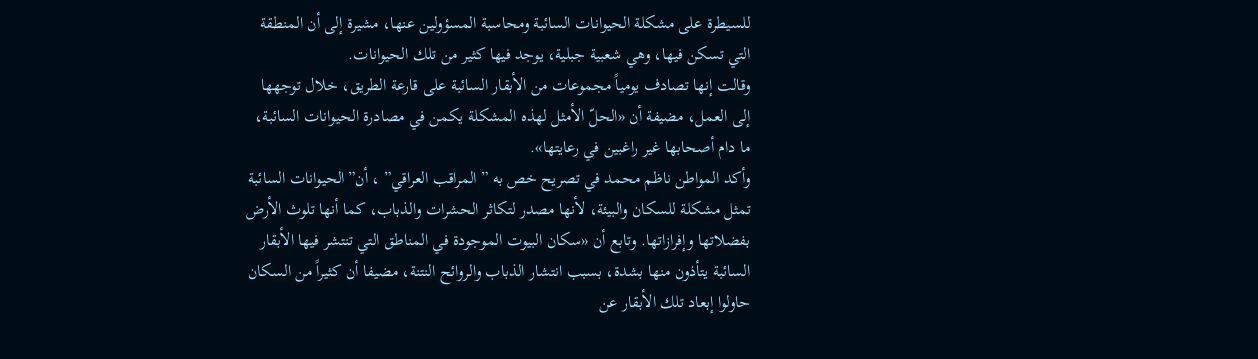للسيطرة على مشكلة الحيوانات السائبة ومحاسبة المسؤولين عنها، مشيرة إلى أن المنطقة التي تسكن فيها، وهي شعبية جبلية، يوجد فيها كثير من تلك الحيوانات.
وقالت إنها تصادف يومياً مجموعات من الأبقار السائبة على قارعة الطريق، خلال توجهها إلى العمل، مضيفة أن «الحلّ الأمثل لهذه المشكلة يكمن في مصادرة الحيوانات السائبة، ما دام أصحابها غير راغبين في رعايتها».
وأكد المواطن ناظم محمد في تصريح خص به ” المراقب العراقي” ، أن”الحيوانات السائبة تمثل مشكلة للسكان والبيئة، لأنها مصدر لتكاثر الحشرات والذباب، كما أنها تلوث الأرض بفضلاتها وإفرازاتها. وتابع أن «سكان البيوت الموجودة في المناطق التي تنتشر فيها الأبقار السائبة يتأذون منها بشدة، بسبب انتشار الذباب والروائح النتنة، مضيفا أن كثيراً من السكان حاولوا إبعاد تلك الأبقار عن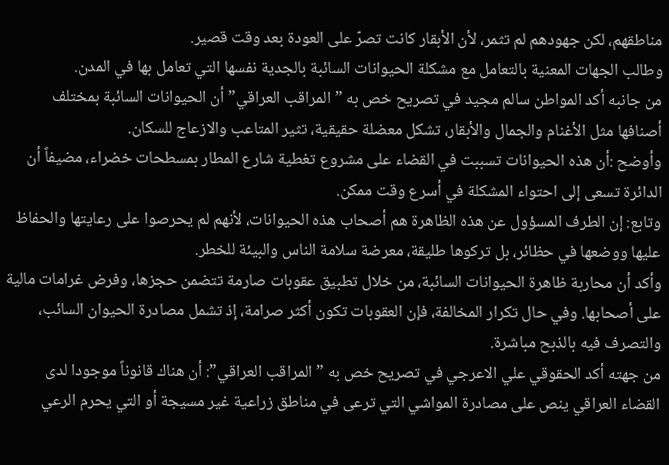مناطقهم، لكن جهودهم لم تثمر، لأن الأبقار كانت تصرّ على العودة بعد وقت قصير.
وطالب الجهات المعنية بالتعامل مع مشكلة الحيوانات السائبة بالجدية نفسها التي تعامل بها في المدن.
من جانبه أكد المواطن سالم مجيد في تصريح خص به ” المراقب العراقي” أن الحيوانات السائبة بمختلف أصنافها مثل الأغنام والجمال والأبقار، تشكل معضلة حقيقية، تثير المتاعب والازعاج للسكان.
وأوضح :أن هذه الحيوانات تسببت في القضاء على مشروع تغطية شارع المطار بمسطحات خضراء، مضيفاً أن الدائرة تسعى إلى احتواء المشكلة في أسرع وقت ممكن.
وتابع: إن الطرف المسؤول عن هذه الظاهرة هم أصحاب هذه الحيوانات، لأنهم لم يحرصوا على رعايتها والحفاظ عليها ووضعها في حظائر، بل تركوها طليقة، معرضة سلامة الناس والبيئة للخطر.
وأكد أن محاربة ظاهرة الحيوانات السائبة، من خلال تطبيق عقوبات صارمة تتضمن حجزها، وفرض غرامات مالية على أصحابها. وفي حال تكرار المخالفة، فإن العقوبات تكون أكثر صرامة، إذ تشمل مصادرة الحيوان السائب، والتصرف فيه بالذبح مباشرة.
من جهته أكد الحقوقي علي الاعرجي في تصريح خص به ” المراقب العراقي”: أن هناك قانوناً موجودا لدى القضاء العراقي ينص على مصادرة المواشي التي ترعى في مناطق زراعية غير مسيجة أو التي يحرم الرعي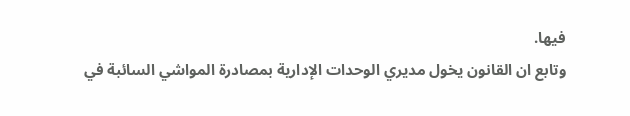فيها.
وتابع ان القانون يخول مديري الوحدات الإدارية بمصادرة المواشي السائبة في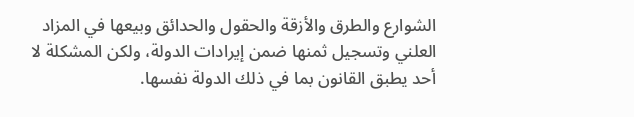الشوارع والطرق والأزقة والحقول والحدائق وبيعها في المزاد العلني وتسجيل ثمنها ضمن إيرادات الدولة، ولكن المشكلة لا أحد يطبق القانون بما في ذلك الدولة نفسها.